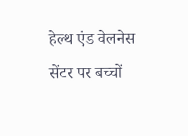हेल्थ एंड वेलनेस सेंटर पर बच्चों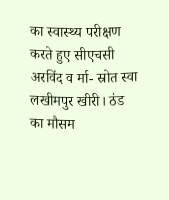का स्वास्थ्य परीक्षण करते हुए सीएचसी अरविंद व र्मा- स्रोत स्वा
लखीमपुर खीरी। ठंड का मौसम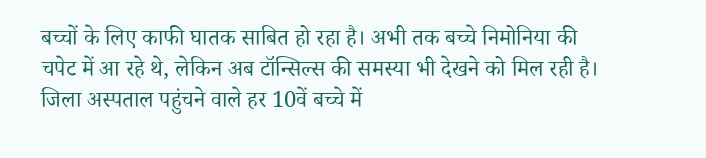बच्चों के लिए काफी घातक साबित हो रहा है। अभी तक बच्चे निमोनिया की चपेट में आ रहे थे, लेकिन अब टॉन्सिल्स की समस्या भी देखने को मिल रही है। जिला अस्पताल पहुंचने वाले हर 10वें बच्चे में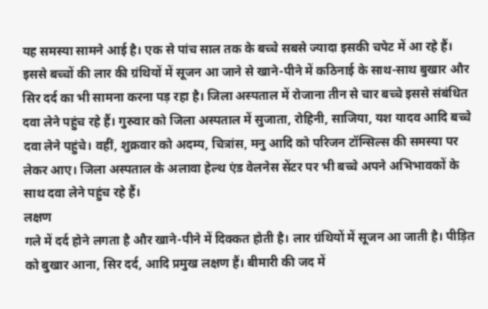यह समस्या सामने आई है। एक से पांच साल तक के बच्चे सबसे ज्यादा इसकी चपेट में आ रहे हैं।
इससे बच्चों की लार की ग्रंथियों में सूजन आ जाने से खाने-पीने में कठिनाई के साथ-साथ बुखार और सिर दर्द का भी सामना करना पड़ रहा है। जिला अस्पताल में रोजाना तीन से चार बच्चे इससे संबंधित दवा लेने पहुंच रहे हैं। गुरुवार को जिला अस्पताल में सुजाता, रोहिनी, साजिया, यश यादव आदि बच्चे दवा लेने पहुंचे। वहीं, शुक्रवार को अदम्य, चित्रांस, मनु आदि को परिजन टॉन्सिल्स की समस्या पर लेकर आए। जिला अस्पताल के अलावा हेल्थ एंड वेलनेस सेंटर पर भी बच्चे अपने अभिभावकों के साथ दवा लेने पहुंच रहे हैं।
लक्षण
गले में दर्द होने लगता है और खाने-पीने में दिक्कत होती है। लार ग्रंथियों में सूजन आ जाती है। पीड़ित को बुखार आना, सिर दर्द, आदि प्रमुख लक्षण हैं। बीमारी की जद में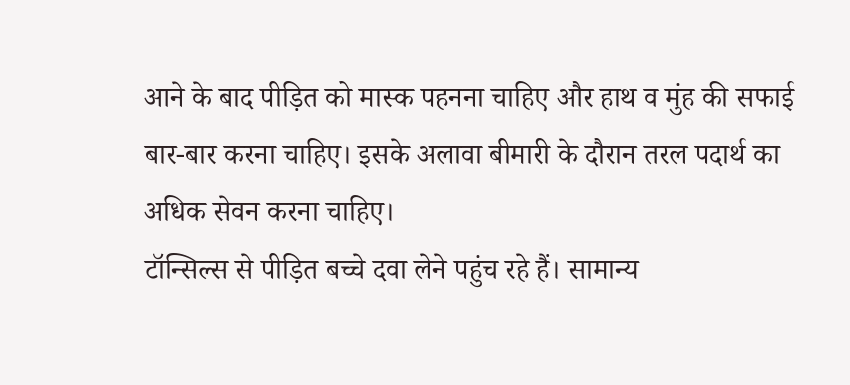आने के बाद पीड़ित को मास्क पहनना चाहिए और हाथ व मुंह की सफाई बार-बार करना चाहिए। इसके अलावा बीमारी के दौरान तरल पदार्थ का अधिक सेवन करना चाहिए।
टॉन्सिल्स से पीड़ित बच्चे दवा लेने पहुंच रहे हैं। सामान्य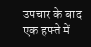उपचार के बाद एक हफ्ते में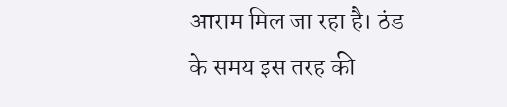आराम मिल जा रहा है। ठंड के समय इस तरह की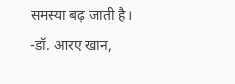समस्या बढ़ जाती है।
-डॉ. आरए खान,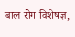बाल रोग विशेषज्ञ,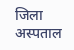जिला अस्पताल